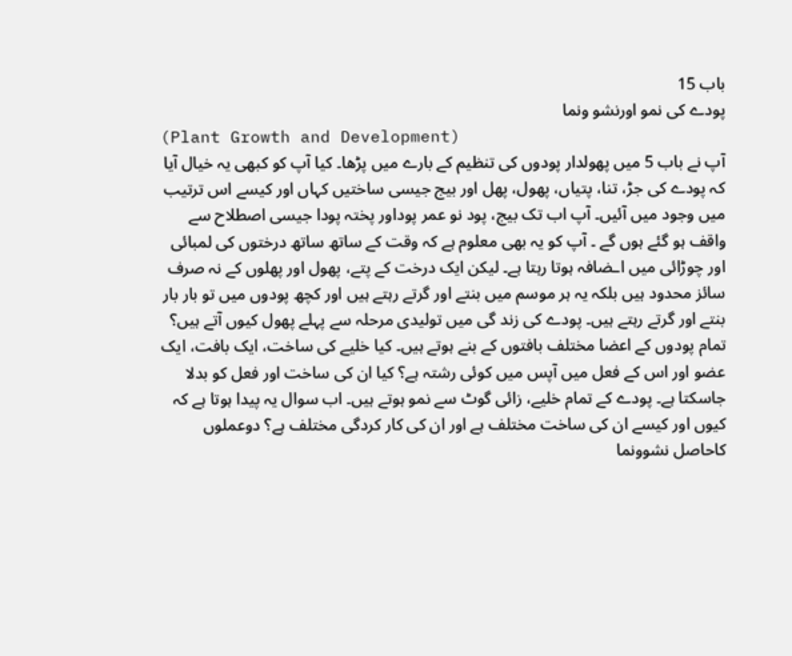باب 15
پودے کی نمو اورنشو ونما
(Plant Growth and Development)
آپ نے باب 5 میں پھولدار پودوں کی تنظیم کے بارے میں پڑھا۔ کیا آپ کو کبھی یہ خیال آیا کہ پودے کی جڑ، تنا، پتیاں، پھول، پھل اور بیج جیسی ساختیں کہاں اور کیسے اس ترتیب میں وجود میں آئیں۔ آپ اب تک بیج، پود نو عمر پوداور پختہ پودا جیسی اصطلاح سے واقف ہو گئے ہوں گے ۔ آپ کو یہ بھی معلوم ہے کہ وقت کے ساتھ ساتھ درختوں کی لمبائی اور چوڑائی میں اـضافہ ہوتا رہتا ہے۔ لیکن ایک درخت کے پتے، پھول اور پھلوں کے نہ صرف سائز محدود ہیں بلکہ یہ ہر موسم میں بنتے اور گرتے رہتے ہیں اور کچھ پودوں میں تو بار بار بنتے اور گرتے رہتے ہیں۔ پودے کی زند گی میں تولیدی مرحلہ سے پہلے پھول کیوں آتے ہیں؟ تمام پودوں کے اعضا مختلف بافتوں کے بنے ہوتے ہیں۔ کیا خلیے کی ساخت، ایک بافت، ایک عضو اور اس کے فعل میں آپس میں کوئی رشتہ ہے؟ کیا ان کی ساخت اور فعل کو بدلا جاسکتا ہے۔ پودے کے تمام خلیے، زائی گوٹ سے نمو ہوتے ہیں۔ اب سوال یہ پیدا ہوتا ہے کہ کیوں اور کیسے ان کی ساخت مختلف ہے اور ان کی کار کردگی مختلف ہے؟ دوعملوں کاحاصل نشوونما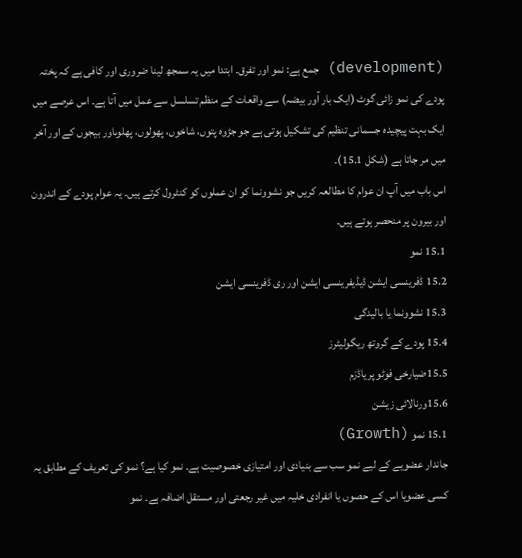(development) جمع ہے: نمو اور تفرق۔ ابتدا میں یہ سمجھ لینا ضروری اور کافی ہے کہ پختہ پودے کی نمو زائی گوٹ (ایک بار آور بیضہ) سے واقعات کے منظم تسلسل سے عمل میں آتا ہے۔ اس عرصے میں ایک بہت پیچیدہ جسمانی تنظیم کی تشکیل ہوتی ہے جو جڑوہ پتوں، شاخوں، پھولوں، پھلوںاور بیجوں کے اور آخر میں مر جاتا ہے (شکل 15.1)۔
اس باب میں آپ ان عوام کا مطالعہ کریں جو نشوونما کو ان عملوں کو کنٹرول کرتے ہیں۔ یہ عوام پودے کے اندرون اور بیرون پر منحصر ہوتے ہیں۔
15.1 نمو
15.2 ڈفرینسی ایشن ڈیڈیفرینسی ایشن اور ری ڈفرینسی ایشن
15.3 نشوونما یا بالیدگی
15.4 پودے کے گروتھ ریگولیٹرز
15.5ضیارخی فوٹو پریاڈزم
15.6ورنالائی زیشن
15.1 نمو (Growth)
جاندار عضویے کے لیے نمو سب سے بنیادی اور امتیازی خصوصیت ہے۔ نمو کیا ہے؟ نمو کی تعریف کے مطابق یہ کسی عضویا اس کے حصوں یا انفرادی خلیہ میں غیر رجعتی اور مستقل اضافہ ہے۔ نمو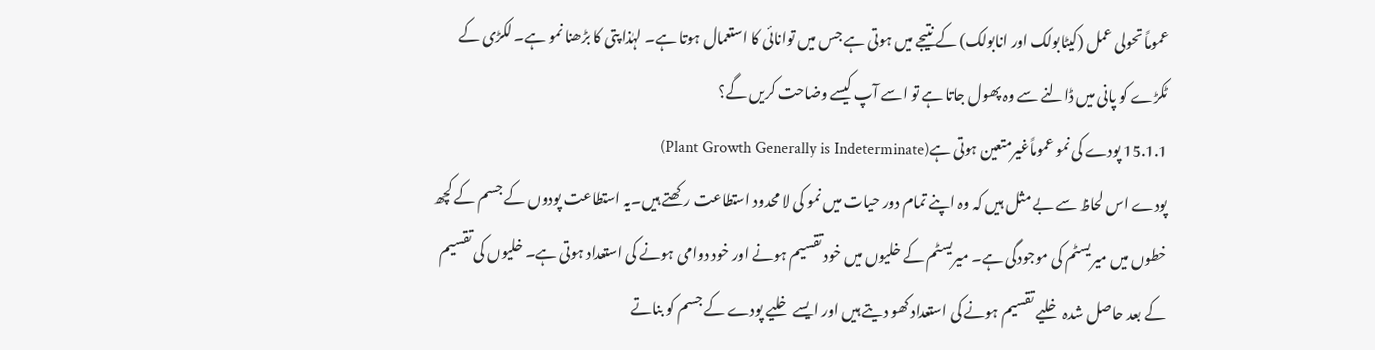عموماً تحولی عمل (کیٹابولک اور انابولک) کے نتیجے میں ہوتی ہے جس میں توانائی کا استعمال ہوتا ہے۔ لہٰذا پتی کا بڑھنا نمو ہے۔ لکڑی کے ٹکڑے کو پانی میں ڈالنے سے وہ پھول جاتا ہے تو اسے آپ کیسے وضاحت کریں گے؟
15.1.1 پودے کی نمو عموماًغیرمتعین ہوتی ہے(Plant Growth Generally is Indeterminate)
پودے اس لحاظ سے بے مثل ہیں کہ وہ اپنے تمام دور حیات میں نمو کی لا محدود استطاعت رکھتے ہیں۔یہ استطاعت پودوں کے جسم کے کچھ خطوں میں میریسٹم کی موجودگی ہے۔ میریسٹم کے خلیوں میں خود تقسیم ہونے اور خود دوامی ہونے کی استعداد ہوتی ہے۔ خلیوں کی تقسیم کے بعد حاصل شدہ خلیے تقسیم ہونے کی استعداد کھو دیتے ہیں اور ایسے خلیے پودے کے جسم کو بناتے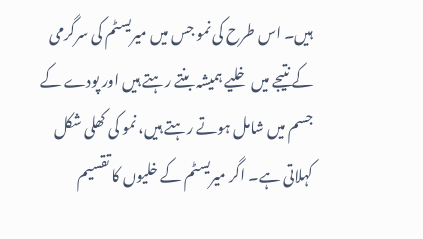ہیں۔ اس طرح کی نمو جس میں میریسٹم کی سرگرمی کے نتیجے میں خلیے ہمیشہ بنتے رہتے ہیں اور پودے کے جسم میں شامل ہوتے رہتے ہیں، نمو کی کھلی شکل کہلاتی ہے۔ اگر میریسٹم کے خلیوں کا تقسیم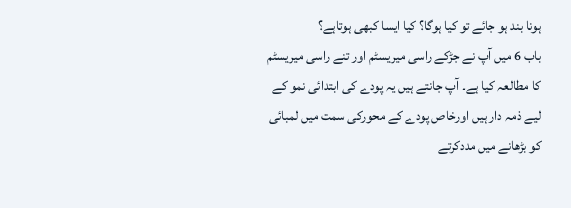ہونا بند ہو جائے تو کیا ہوگا؟ کیا ایسا کبھی ہوتاہے؟
باب 6 میں آپ نے جڑکے راسی میریسٹم اور تنے راسی میریسٹم کا مطالعہ کیا ہے۔ آپ جانتے ہیں یہ پودے کی ابتدائی نمو کے لیے ذمہ دار ہیں اورخاص پودے کے محورکی سمت میں لمبائی کو بڑھانے میں مددکرتے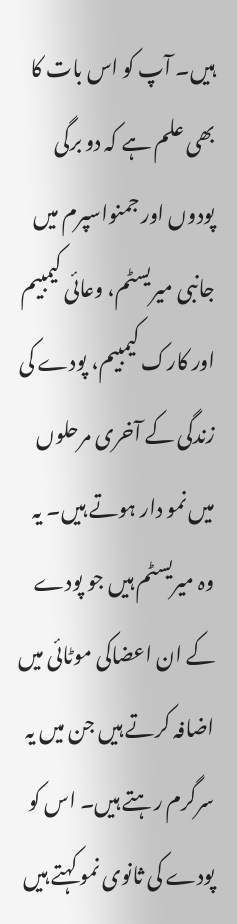ہیں۔ آپ کو اس بات کا بھی علم ہے کہ دو برگی پودوں اور جمنواسپرم میں جانبی میریسٹم، وعائی کیمبیم اور کارک کیمبیم، پودے کی زندگی کے آخری مرحلوں میں نمو دار ہوتے ہیں۔ یہ وہ میریسٹم ہیں جو پودے کے ان اعضاکی موٹائی میں اضافہ کرتے ہیں جن میں یہ سرگرم رہتے ہیں۔ اس کو پودے کی ثانوی نمو کہتے ہیں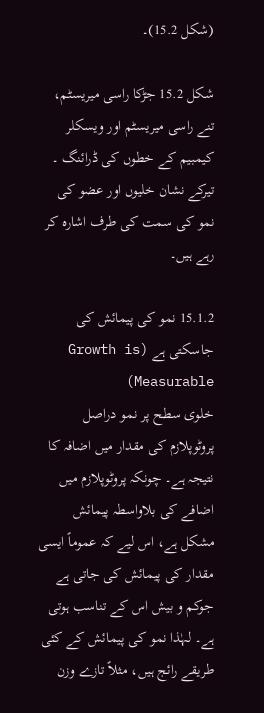(شکل 15.2)۔

شکل 15.2 جڑکا راسی میریسٹم، تنے راسی میریسٹم اور ویسکلر کیمبیم کے خطوں کی ڈرائنگ ۔ تیرکے نشان خلیوں اور عضو کی نمو کی سمت کی طرف اشارہ کر رہے ہیں۔

15.1.2 نمو کی پیمائش کی جاسکتی ہے (Growth is Measurable)
خلوی سطح پر نمو دراصل پروٹوپلازم کی مقدار میں اضافہ کا نتیجہ ہے۔ چونکہ پروٹوپلازم میں اضافے کی بلاواسطہ پیمائش مشکل ہے، اس لیے کہ عموماً ایسی مقدار کی پیمائش کی جاتی ہے جوکم و بیش اس کے تناسب ہوتی ہے۔ لہٰذا نمو کی پیمائش کے کئی طریقے رائج ہیں، مثلاً تازے وزن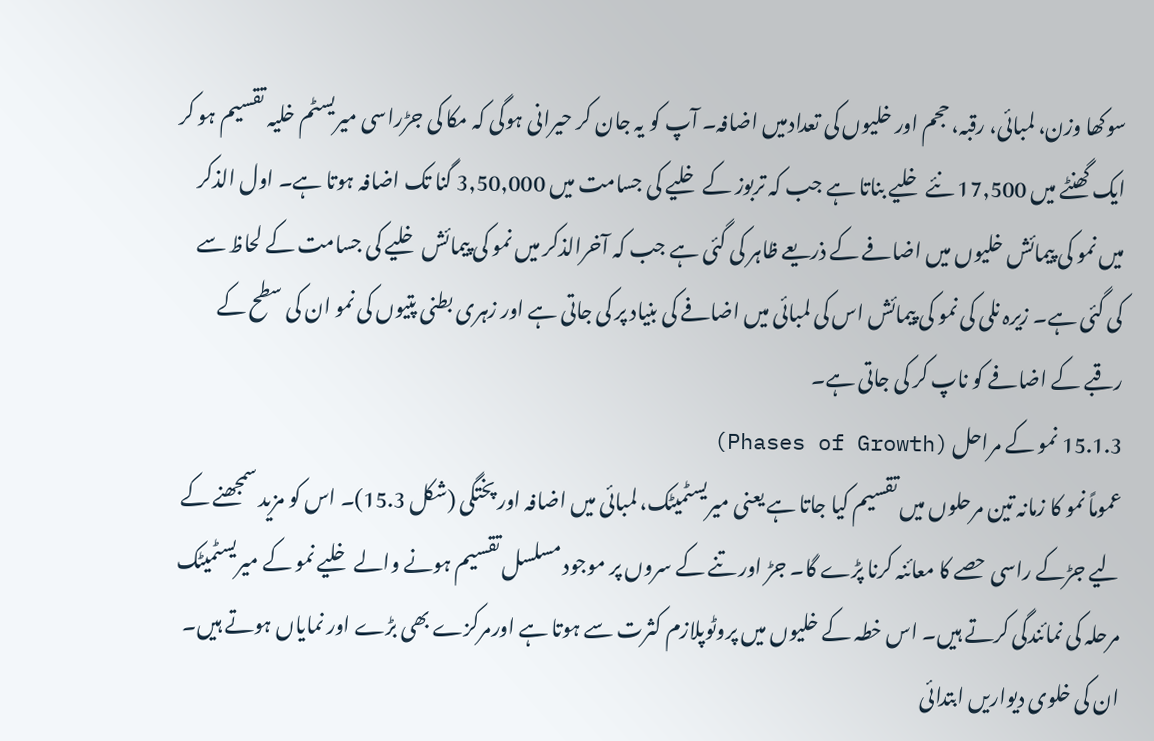سوکھا وزن، لمبائی، رقبہ، حجم اور خلیوں کی تعدادمیں اضافہ۔ آپ کو یہ جان کر حیرانی ہوگی کہ مکا کی جڑراسی میریسٹم خلیہ تقسیم ہو کر ایک گھنٹے میں 17,500 نئے خلیے بناتا ہے جب کہ تربوز کے خلیے کی جسامت میں 3,50,000 گنا تک اضافہ ہوتا ہے۔ اول الذکر میں نمو کی پیمائش خلیوں میں اضافے کے ذریعے ظاہر کی گئی ہے جب کہ آخرالذکر میں نمو کی پیمائش خلیے کی جسامت کے لحاظ سے کی گئی ہے۔ زیرہ نلی کی نمو کی پیمائش اس کی لمبائی میں اضافے کی بنیاد پر کی جاتی ہے اور زہری بطنی پتیوں کی نمو ان کی سطح کے رقبے کے اضافے کو ناپ کر کی جاتی ہے۔
15.1.3 نمو کے مراحل (Phases of Growth)
عموماً نمو کا زمانہ تین مرحلوں میں تقسیم کیا جاتا ہے یعنی میریسٹمیٹک، لمبائی میں اضافہ اور پختگی (شکل 15.3)۔ اس کو مزید سمجھنے کے لیے جڑکے راسی حصے کا معائنہ کرنا پڑے گا۔ جڑ اور تنے کے سروں پر موجود مسلسل تقسیم ہونے والے خلیے نمو کے میریسٹمیٹک مرحلہ کی نمائندگی کرتے ہیں۔ اس خطہ کے خلیوں میں پروٹوپلازم کثرت سے ہوتا ہے اورمرکزے بھی بڑے اور نمایاں ہوتے ہیں۔ ان کی خلوی دیواریں ابتدائی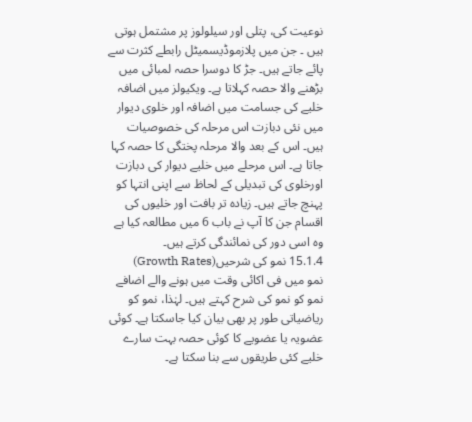نوعیت کی، پتلی اور سیلولوز پر مشتمل ہوتی ہیں ۔ جن میں پلازموڈیسمیٹل رابطے کثرت سے پائے جاتے ہیں۔ جڑ کا دوسرا حصہ لمبائی میں بڑھنے والا حصہ کہلاتا ہے۔ ویکیولز میں اضافہ خلیے کی جسامت میں اضافہ اور خلوی دیوار میں نئی دبازت اس مرحلہ کی خصوصیات ہیں۔ اس کے بعد والا مرحلہ پختگی کا حصہ کہا جاتا ہے۔ اس مرحلے میں خلیے دیوار کی دبازت اورخلوی کی تبدیلی کے لحاظ سے اپنی انتہا کو پہنچ جاتے ہیں۔ زیادہ تر بافت اور خلیوں کی اقسام جن کا آپ نے باب 6 میں مطالعہ کیا ہے وہ اسی دور کی نمائندگی کرتے ہیں۔
15.1.4 نمو کی شرحیں(Growth Rates)
نمو میں فی اکائی وقت میں ہونے والے اضافے نمو کو نمو کی شرح کہتے ہیں۔ لہٰذا، نمو کو ریاضیاتی طور پر بھی بیان کیا جاسکتا ہے۔ کوئی عضویہ یا عضویے کا کوئی حصہ بہت سارے خلیے کئی طریقوں سے بنا سکتا ہے۔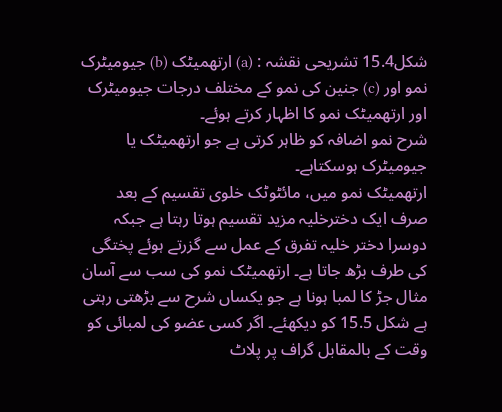شکل15.4 تشریحی نقشہ : (a) ارتھمیٹک (b) جیومیٹرک نمو اور (c) جنین کی نمو کے مختلف درجات جیومیٹرک اور ارتھمیٹک نمو کا اظہار کرتے ہوئے۔
شرح نمو اضافہ کو ظاہر کرتی ہے جو ارتھمیٹک یا جیومیٹرک ہوسکتاہے۔
ارتھمیٹک نمو میں، مائٹوٹک خلوی تقسیم کے بعد صرف ایک دخترخلیہ مزید تقسیم ہوتا رہتا ہے جبکہ دوسرا دختر خلیہ تفرق کے عمل سے گزرتے ہوئے پختگی کی طرف بڑھ جاتا ہے۔ ارتھمیٹک نمو کی سب سے آسان مثال جڑ کا لمبا ہونا ہے جو یکساں شرح سے بڑھتی رہتی ہے شکل 15.5 کو دیکھئے۔ اگر کسی عضو کی لمبائی کو وقت کے بالمقابل گراف پر پلاٹ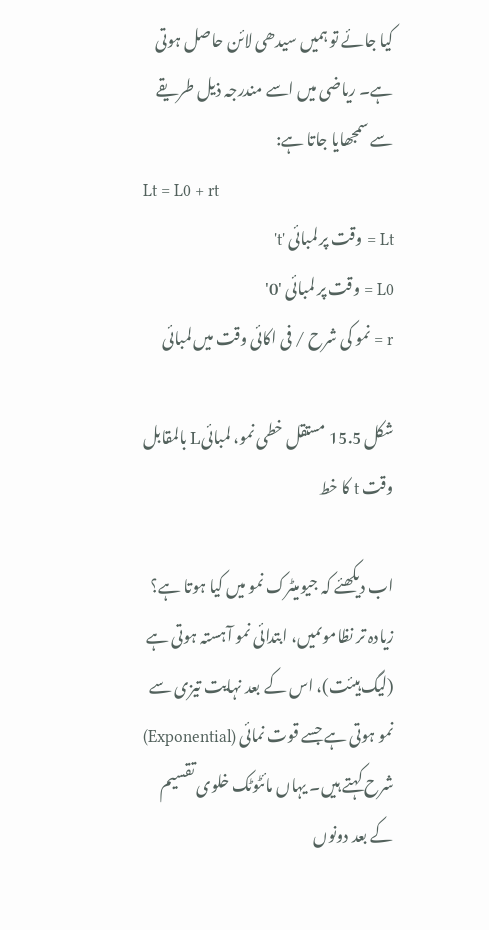کیا جائے تو ہمیں سیدھی لائن حاصل ہوتی ہے۔ ریاضی میں اسے مندرجہ ذیل طریقے سے سمجھایا جاتا ہے:
Lt = L0 + rt
Lt = وقت پر لمبائی 't'
L0 = وقت پر لمبائی '0'
r = نمو کی شرح / فی اکائی وقت میں لمبائی

شکل 15.5 مستقل خطی نمو، لمبائیL بالمقابل وقت t کا خط

اب دیکھئے کہ جیومیٹرک نمو میں کیا ہوتا ہے؟ زیادہ تر نظاموںمیں، ابتدائی نمو آہستہ ہوتی ہے (لیگ ہیئت)، اس کے بعد نہایت تیزی سے نمو ہوتی ہے جسے قوت نمائی (Exponential) شرح کہتے ہیں۔ یہاں مائٹوٹک خلوی تقسیم کے بعد دونوں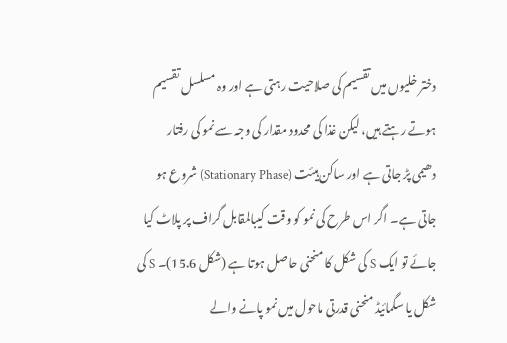دختر خلیوں میں تقسیم کی صلاحیت رہتی ہے اور وہ مسلسل تقسیم ہوتے رہتے ہیں، لیکن غذا کی محدود مقدار کی وجہ سے نمو کی رفتار دھیمی پڑ جاتی ہے اور ساکن ہیئت (Stationary Phase) شروع ہو جاتی ہے۔ اگر اس طرح کی نمو کو وقت کیبالمقابل گراف پر پلاٹ کیا جائے تو ایک S کی شکل کا منحنی حاصل ہوتا ہے (شکل 15.6)۔ S کی شکل یا سگمائیڈ منحنی قدرتی ماحول میں نمو پانے والے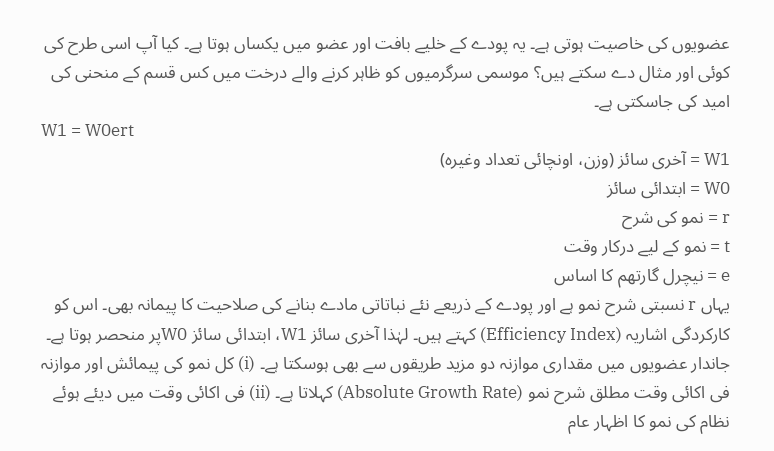عضویوں کی خاصیت ہوتی ہے۔ یہ پودے کے خلیے بافت اور عضو میں یکساں ہوتا ہے۔ کیا آپ اسی طرح کی کوئی اور مثال دے سکتے ہیں؟ موسمی سرگرمیوں کو ظاہر کرنے والے درخت میں کس قسم کے منحنی کی امید کی جاسکتی ہے۔
W1 = W0ert
W1 = آخری سائز (وزن، اونچائی تعداد وغیرہ)
W0 = ابتدائی سائز
r = نمو کی شرح
t = نمو کے لیے درکار وقت
e = نیچرل گارتھم کا اساس
یہاں r نسبتی شرح نمو ہے اور پودے کے ذریعے نئے نباتاتی مادے بنانے کی صلاحیت کا پیمانہ بھی۔ اس کو کارکردگی اشاریہ (Efficiency Index) کہتے ہیں۔ لہٰذا آخری سائز W1، ابتدائی سائز W0پر منحصر ہوتا ہے۔
جاندار عضویوں میں مقداری موازنہ دو مزید طریقوں سے بھی ہوسکتا ہے۔ (i) کل نمو کی پیمائش اور موازنہ فی اکائی وقت مطلق شرح نمو (Absolute Growth Rate) کہلاتا ہے۔ (ii) فی اکائی وقت میں دیئے ہوئے نظام کی نمو کا اظہار عام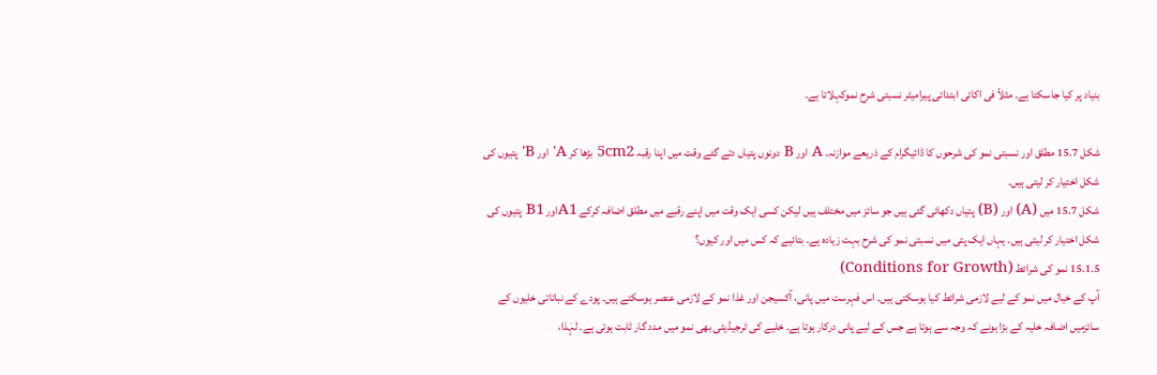بنیاد پر کیا جاسکتا ہے۔ مثلاً فی اکائی ابتدائی پیرامیٹر نسبتی شرح نموکہلاتا ہے۔

شکل 15.7 مطلق اور نسبتی نمو کی شرحوں کا ڈائیگرام کے ذریعے موازنہ۔ A اور B دونوں پتیاں دئے گئے وقت میں اپنا رقبہ 5cm2 بڑھا کر A' اور B' پتیوں کی شکل اختیار کر لیتی ہیں۔
شکل 15.7 میں (A) اور (B) پتیاں دکھائی گئی ہیں جو سائز میں مختلف ہیں لیکن کسی ایک وقت میں اپنے رقبے میں مطلق اضافہ کرکے A1اور B1 پتیوں کی شکل اختیار کر لیتی ہیں۔ یہاں ایک پتی میں نسبتی نمو کی شرح بہت زیادہ ہے۔ بتائیے کہ کس میں اور کیوں؟
15.1.5 نمو کی شرائط (Conditions for Growth)
آپ کے خیال میں نمو کے لیے لازمی شرائط کیا ہوسکتی ہیں۔ اس فہرست میں پانی، آکسیجن اور غذا نمو کے لازمی عنصر ہوسکتے ہیں۔ پودے کے نباتاتی خلیوں کے سائزمیں اضافہ خلیہ کے بڑا ہونے کہ وجہ سے ہوتا ہے جس کے لیے پانی درکار ہوتا ہے۔ خلیے کی ٹرجیڈیٹی بھی نمو میں مدد گار ثابت ہوتی ہے۔ لہٰذا،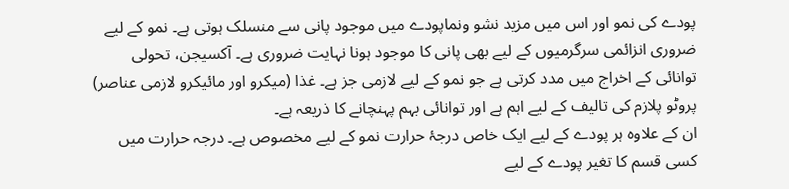پودے کی نمو اور اس میں مزید نشو ونماپودے میں موجود پانی سے منسلک ہوتی ہے۔ نمو کے لیے ضروری انزائمی سرگرمیوں کے لیے بھی پانی کا موجود ہونا نہایت ضروری ہے۔ آکسیجن، تحولی توانائی کے اخراج میں مدد کرتی ہے جو نمو کے لیے لازمی جز ہے۔ غذا (میکرو اور مائیکرو لازمی عناصر) پروٹو پلازم کی تالیف کے لیے اہم ہے اور توانائی بہم پہنچانے کا ذریعہ ہے۔
ان کے علاوہ ہر پودے کے لیے ایک خاص درجۂ حرارت نمو کے لیے مخصوص ہے۔ درجہ حرارت میں کسی قسم کا تغیر پودے کے لیے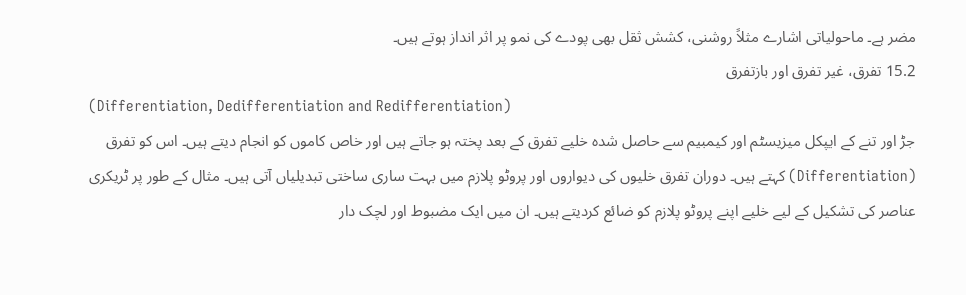مضر ہے۔ ماحولیاتی اشارے مثلاً روشنی، کشش ثقل بھی پودے کی نمو پر اثر انداز ہوتے ہیں۔
15.2 تفرق، غیر تفرق اور بازتفرق
(Differentiation, Dedifferentiation and Redifferentiation)
جڑ اور تنے کے ایپکل میزیسٹم اور کیمبیم سے حاصل شدہ خلیے تفرق کے بعد پختہ ہو جاتے ہیں اور خاص کاموں کو انجام دیتے ہیں۔ اس کو تفرق (Differentiation) کہتے ہیں۔ دوران تفرق خلیوں کی دیواروں اور پروٹو پلازم میں بہت ساری ساختی تبدیلیاں آتی ہیں۔ مثال کے طور پر ٹریکری عناصر کی تشکیل کے لیے خلیے اپنے پروٹو پلازم کو ضائع کردیتے ہیں۔ ان میں ایک مضبوط اور لچک دار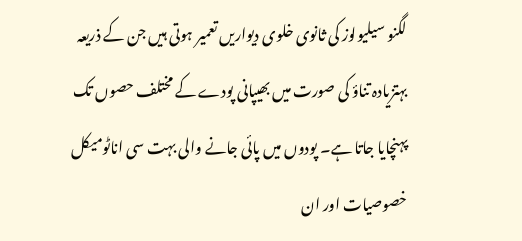لگنو سیلیولوز کی ثانوی خلوی دیواریں تعمیر ہوتی ہیں جن کے ذریعہ بہتزیادہ تناؤ کی صورت میں بھیپانی پودے کے مختلف حصوں تک پہنچایا جاتا ہے۔ پودوں میں پائی جانے والی بہت سی اناٹومیکل خصوصیات اور ان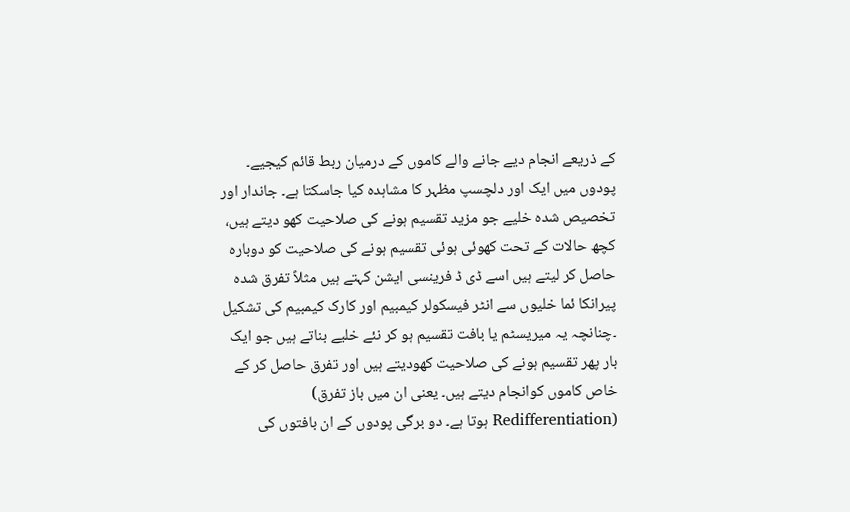کے ذریعے انجام دیے جانے والے کاموں کے درمیان ربط قائم کیجیے۔
پودوں میں ایک اور دلچسپ مظہر کا مشاہدہ کیا جاسکتا ہے۔ جاندار اور تخصیص شدہ خلیے جو مزید تقسیم ہونے کی صلاحیت کھو دیتے ہیں، کچھ حالات کے تحت کھوئی ہوئی تقسیم ہونے کی صلاحیت کو دوبارہ حاصل کر لیتے ہیں اسے ڈی ڈ فرینسی ایشن کہتے ہیں مثلاً تفرق شدہ پیرانکا ئما خلیوں سے انٹر فیسکولر کیمبیم اور کارک کیمبیم کی تشکیل ۔چنانچہ یہ میریسٹم یا بافت تقسیم ہو کر نئے خلیے بناتے ہیں جو ایک بار پھر تقسیم ہونے کی صلاحیت کھودیتے ہیں اور تفرق حاصل کر کے خاص کاموں کوانجام دیتے ہیں۔ یعنی ان میں باز تفرق) (Redifferentiation ہوتا ہے۔ دو برگی پودوں کے ان بافتوں کی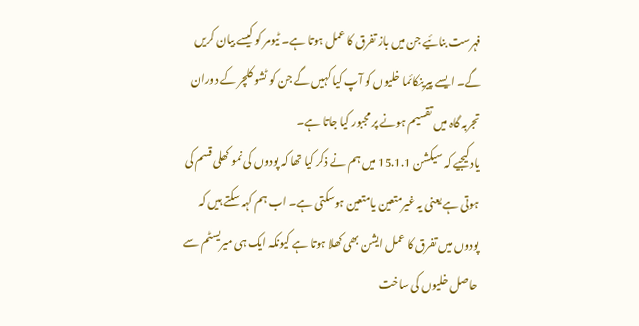فہرست بنائیے جن میں باز تفرق کا عمل ہوتا ہے۔ ٹیومر کو کیسے بیان کریں گے۔ ایسے پیرینکائما خلیوں کو آپ کیا کہیں گے جن کو ٹشو کلچر کے دوران تجربہ گاہ میں تقسیم ہونے پر مجبور کیا جاتا ہے۔
یاد کیجیے کہ سیکشن 15.1.1 میں ہم نے ذکر کیا تھا کہ پودوں کی نمو کھلی قسم کی ہوتی ہے یعنی یہ غیرمتعین یامتعین ہوسکتی ہے۔ اب ہم کہہ سکتے ہیں کہ پودوں میں تفرق کا عمل ایشن بھی کھلا ہوتا ہے کیونکہ ایک ہی میریسٹم سے حاصل خلیوں کی ساخت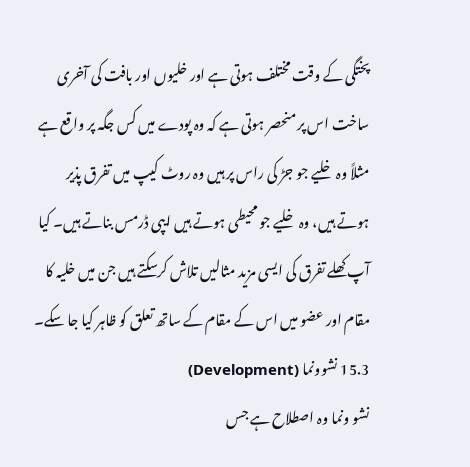پختگی کے وقت مختلف ہوتی ہے اور خلیوں اور بافت کی آخری ساخت اس پر منحصر ہوتی ہے کہ وہ پودے میں کس جگہ پر واقع ہے مثلاً وہ خلیے جو جڑ کی راس پر ہیں وہ روٹ کیپ میں تفرق پذیر ہوتے ہیں، وہ خلیے جو محیطی ہوتے ہیں ایپی ڈرمس بناتے ہیں۔ کیا آپ کھلے تفرق کی ایسی مزید مثالیں تلاش کرسکتے ہیں جن میں خلیہ کا مقام اور عضو میں اس کے مقام کے ساتھ تعلق کو ظاہر کیا جا سکے۔
15.3 نشوونما (Development)
نشو ونما وہ اصطلاح ہے جس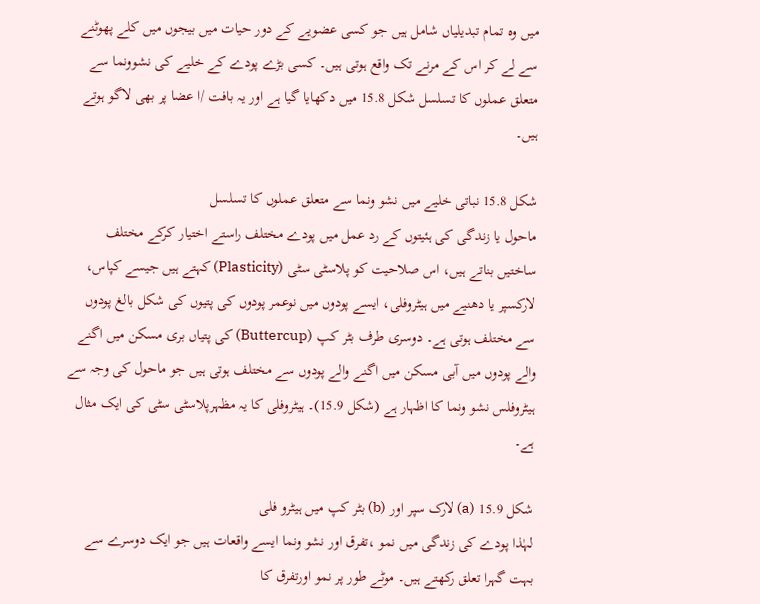میں وہ تمام تبدیلیاں شامل ہیں جو کسی عضویے کے دور حیات میں بیجوں میں کلے پھوٹنے سے لے کر اس کے مرنے تک واقع ہوتی ہیں۔ کسی بڑے پودے کے خلیے کی نشوونما سے متعلق عملوں کا تسلسل شکل 15.8 میں دکھایا گیا ہے اور یہ بافت /ا عضا پر بھی لاگو ہوتے ہیں۔

شکل 15.8 نباتی خلیے میں نشو ونما سے متعلق عملوں کا تسلسل
ماحول یا زندگی کی ہئیتوں کے رد عمل میں پودے مختلف راستے اختیار کرکے مختلف ساختیں بناتے ہیں، اس صلاحیت کو پلاسٹی سٹی (Plasticity) کہتے ہیں جیسے کپاس، لارکسپر یا دھنیے میں ہیٹروفلی، ایسے پودوں میں نوعمر پودوں کی پتیوں کی شکل بالغ پودوں سے مختلف ہوتی ہے۔ دوسری طرف بٹر کپ (Buttercup) کی پتیاں بری مسکن میں اگنے والے پودوں میں آبی مسکن میں اگنے والے پودوں سے مختلف ہوتی ہیں جو ماحول کی وجہ سے ہیٹروفلس نشو ونما کا اظہار ہے (شکل 15.9)۔ ہیٹروفلی کا یہ مظہرپلاسٹی سٹی کی ایک مثال ہے۔

شکل 15.9 (a) لارک سپر اور (b) بٹر کپ میں ہیٹرو فلی
لہٰذا پودے کی زندگی میں نمو ،تفرق اور نشو ونما ایسے واقعات ہیں جو ایک دوسرے سے بہت گہرا تعلق رکھتے ہیں۔ موٹے طور پر نمو اورتفرق کا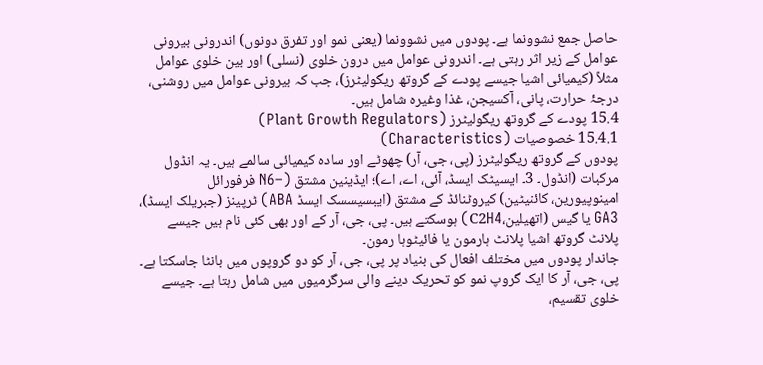حاصل جمع نشوونما ہے۔ پودوں میں نشوونما (یعنی نمو اور تفرق دونوں) اندرونی بیرونی عوامل کے زیر اثر رہتی ہے۔ اندرونی عوامل میں درون خلوی (نسلی) اور بین خلوی عوامل مثلاً (کیمیائی اشیا جیسے پودے کے گروتھ ریگولیٹرز)، جب کہ بیرونی عوامل میں روشنی، درجۂ حرارت، پانی، آکسیجن، غذا وغیرہ شامل ہیں۔
15.4 پودے کے گروتھ ریگولیٹرز (Plant Growth Regulators)
15.4.1 خصوصیات (Characteristics)
پودوں کے گروتھ ریگولیٹرز (پی، جی، آر) چھوٹے اور سادہ کیمیائی سالمے ہیں۔ یہ انڈول مرکبات (انڈول۔ 3۔ ایسیٹک ایسڈ، آئی، اے، اے)؛ ایڈینین مشتق (–N6 فرفورائل امینوپیورین، کائنیٹین) کیروٹنائڈ کے مشتق (ایبسیسسک ایسڈ ABA) ٹرپینز (جبریلک ایسڈ)، GA3 یا گیس (اتھیلین،C2H4) ہوسکتے ہیں۔ پی، جی، آر کے اور بھی کئی نام ہیں جیسے پلانٹ گروتھ اشیا پلانٹ ہارمون یا فائیٹوہا رمون۔
جاندار پودوں میں مختلف افعال کی بنیاد پر پی، جی، آر کو دو گروپوں میں بانٹا جاسکتا ہے۔ پی، جی، آر کا ایک گروپ نمو کو تحریک دینے والی سرگرمیوں میں شامل رہتا ہے۔ جیسے خلوی تقسیم،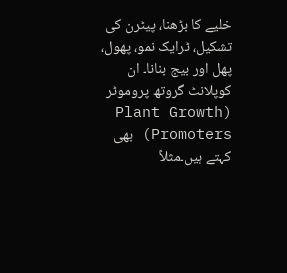خلیے کا بڑھنا، پیٹرن کی تشکیل، ٹرایک نمو، پھول، پھل اور بیج بنانا۔ ان کوپلانٹ گروتھ پروموٹر (Plant Growth Promoters) بھی کہتے ہیں۔مثلاً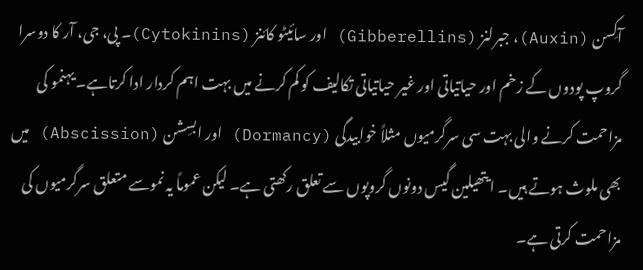آکِسن (Auxin)، جبرلنز (Gibberellins) اور سائیٹو کائنز (Cytokinins)۔ پی، جی، آر کا دوسرا گروپ پودوں کے زخم اور حیاتیاتی اور غیر حیاتیاتی تکالیف کو کم کرنے میں بہت اہم کردار ادا کرتاہے۔ یہنمو کی مزاحمت کرنے والی بہت سی سرگرمیوں مثلاً خوابیدگی (Dormancy) اور ابسِشن (Abscission) میں بھی ملوث ہوتے ہیں۔ ایتھیلین گیس دونوں گروپوں سے تعلق رکھتی ہے۔ لیکن عموماً یہ نموسے متعلق سرگرمیوں کی مزاحمت کرتی ہے۔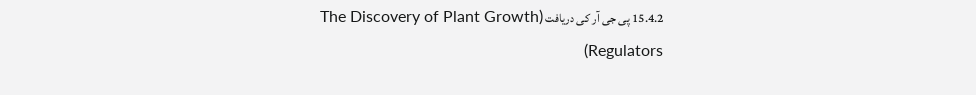15.4.2 پی جی آر کی دریافت (The Discovery of Plant Growth Regulators)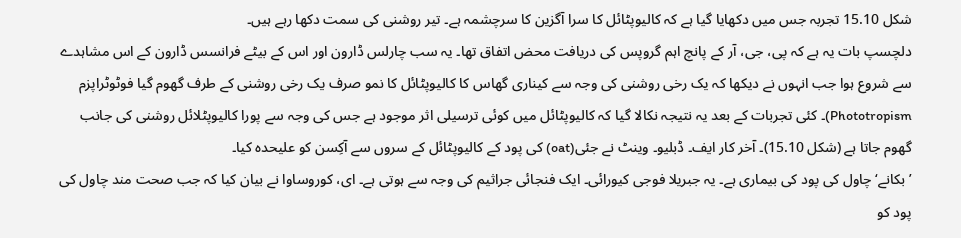شکل 15.10 تجربہ جس میں دکھایا گیا ہے کہ کالیوپٹائل کا سرا آگزین کا سرچشمہ ہے۔ تیر روشنی کی سمت دکھا رہے ہیں۔
دلچسپ بات یہ ہے کہ پی، جی، آر کے پانچ اہم گروپس کی دریافت محض اتفاق تھا۔ یہ سب چارلس ڈارون اور اس کے بیٹے فرانسس ڈارون کے اس مشاہدے سے شروع ہوا جب انہوں نے دیکھا کہ یک رخی روشنی کی وجہ سے کیناری گھاس کا کالیوپٹائل کا نمو صرف یک رخی روشنی کے طرف گھوم گیا فوٹوٹراپزم Phototropism)۔ کئی تجربات کے بعد یہ نتیجہ نکالا گیا کہ کالیوپٹائل میں کوئی ترسیلی اثر موجود ہے جس کی وجہ سے پورا کالیوپٹلائل روشنی کی جانب گھوم جاتا ہے (شکل 15.10)۔ آخر کار ایف۔ ڈبلیو۔ وینٹ نے جئی(oat) کی پود کے کالیوپٹائل کے سروں سے آکِسن کو علیحدہ کیا۔
’بکانے‘ چاول کی پود کی بیماری ہے۔ یہ جبریلا فوجی کیورائی۔ ایک فنجائی جراثیم کی وجہ سے ہوتی ہے۔ ای، کوروساوا نے بیان کیا کہ جب صحت مند چاول کی پود کو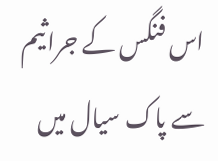اس فنگس کے جراثیم سے پاک سیال میں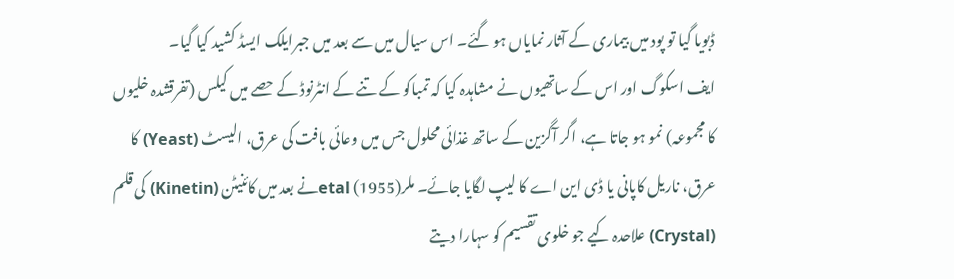ڈبویا گیا تو پود میں بیماری کے آثار نمایاں ہو گئے۔ اس سیال میں سے بعد میں جبرایلک ایسڈ کشید کیا گیا۔
ایف اسکوگ اور اس کے ساتھیوں نے مشاہدہ کیا کہ تمباکو کے تنے کے انٹرنوڈ کے حصے میں کیلس (تفرقشدہ خلیوں کا مجموعہ) نمو ہو جاتا ہے، اگر آگزین کے ساتھ غذائی محلول جس میں وعائی بافت کی عرق، الیسٹ (Yeast) کا عرق، ناریل کاپانی یا ڈی این اے کا لیپ لگایا جائے۔ ملر(1955) etalنے بعد میں کائنیٹن (Kinetin) کی قلم (Crystal) علاحدہ کیے جو خلوی تقسیم کو سہارا دیتے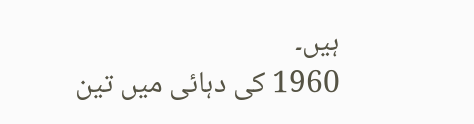ہیں۔
1960 کی دہائی میں تین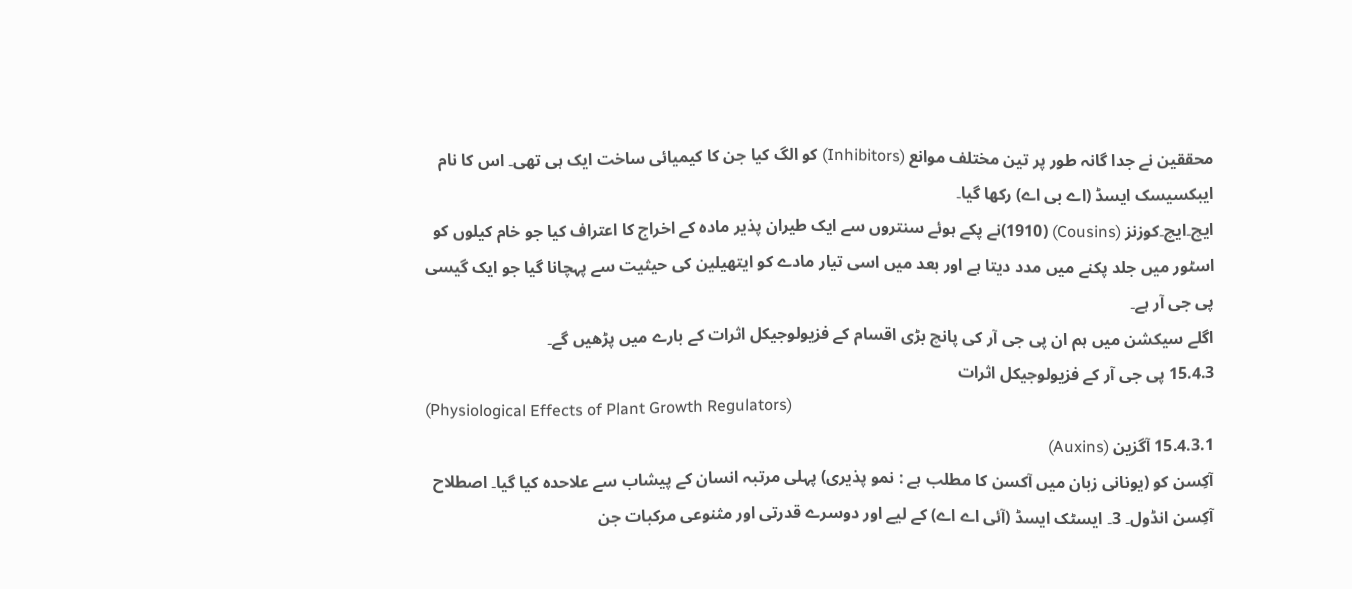محققین نے جدا گانہ طور پر تین مختلف موانع (Inhibitors) کو الگ کیا جن کا کیمیائی ساخت ایک ہی تھی۔ اس کا نام ایبکسیسک ایسڈ (اے بی اے) رکھا گیا۔
ایچ۔ایچ۔کوزنز (Cousins) (1910)نے پکے ہوئے سنتروں سے ایک طیران پذیر مادہ کے اخراج کا اعتراف کیا جو خام کیلوں کو اسٹور میں جلد پکنے میں مدد دیتا ہے اور بعد میں اسی تیار مادے کو ایتھیلین کی حیثیت سے پہچانا گیا جو ایک گیسی پی جی آر ہے۔
اگلے سیکشن میں ہم ان پی جی آر کی پانچ بڑی اقسام کے فزیولوجیکل اثرات کے بارے میں پڑھیں گے۔
15.4.3 پی جی آر کے فزیولوجیکل اثرات
(Physiological Effects of Plant Growth Regulators)
15.4.3.1 آگزین (Auxins)
آکِسن کو (یونانی زبان میں آکسن کا مطلب ہے : نمو پذیری) پہلی مرتبہ انسان کے پیشاب سے علاحدہ کیا گیا۔ اصطلاح آکِسن انڈول۔ 3۔ ایسٹک ایسڈ (آئی اے اے) کے لیے اور دوسرے قدرتی اور مثنوعی مرکبات جن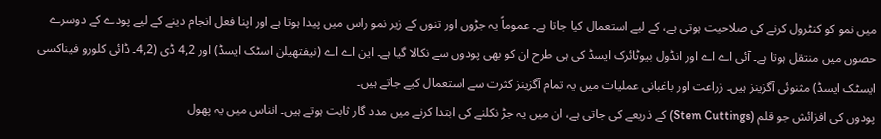میں نمو کو کنٹرول کرنے کی صلاحیت ہوتی ہے، کے لیے استعمال کیا جاتا ہے۔ عموماً یہ جڑوں اور تنوں کے زیر نمو راس میں پیدا ہوتا ہے اور اپنا فعل انجام دینے کے لیے پودے کے دوسرے حصوں میں منتقل ہوتا ہے۔ آئی اے اے اور انڈول بیوٹائرک ایسڈ کی ہی طرح ان کو بھی پودوں سے نکالا گیا ہے۔ این اے اے (نیفتھیلن اسٹک ایسڈ) اور 4,2 ڈی (4,2۔ ڈائی کلورو فیناکسی ایسٹک ایسڈ) مثنوئی آگزینز ہیں۔ زراعت اور باغبانی عملیات میں یہ تمام آگزینز کثرت سے استعمال کیے جاتے ہیں۔
پودوں کی افزائش جو قلم (Stem Cuttings) کے ذریعے کی جاتی ہے، ان میں یہ جڑ نکلنے کی ابتدا کرنے میں مدد گار ثابت ہوتے ہیں۔ انناس میں یہ پھول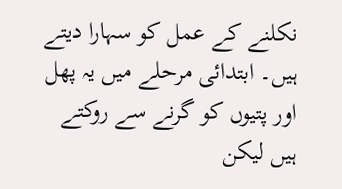نکلنے کے عمل کو سہارا دیتے ہیں۔ ابتدائی مرحلے میں یہ پھل اور پتیوں کو گرنے سے روکتے ہیں لیکن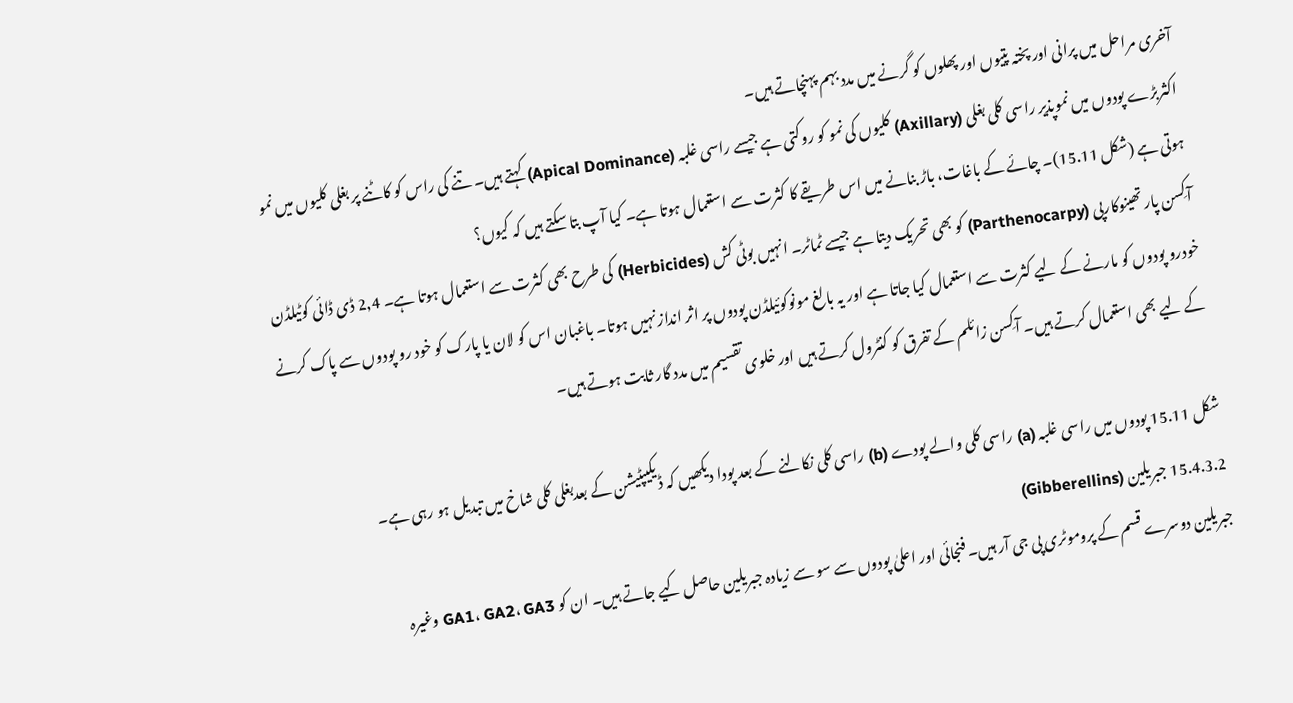آخری مراحل میں پرانی اور پختہ پتیوں اور پھلوں کو گرنے میں مدد بہم پہنچاتے ہیں۔
اکثربڑے پودوں میں نموپذیر راسی کلی بغلی (Axillary) کلیوں کی نمو کو روکتی ہے جیسے راسی غلبہ (Apical Dominance) کہتے ہیں۔ تنے کی راس کو کاٹنے پر بغلی کلیوں میں نمو ہوتی ہے (شکل 15.11)۔ چائے کے باغات، باڑ بنانے میں اس طریقے کا کثرت سے استعمال ہوتا ہے۔ کیا آپ بتا سکتے ہیں کہ کیوں؟
آکِسن پار تھینوکارپی (Parthenocarpy) کو بھی تحریک دیتا ہے جیسے ٹماٹر۔ انہیں بوٹی کش (Herbicides) کی طرح بھی کثرت سے استعمال ہوتا ہے۔ 2,4 ڈی ڈائی کوٹیلڈن خودرو پودوں کو مارنے کے لیے کثرت سے استعمال کیا جاتا ہے اور یہ بالغ مونوکوئیلڈن پودوں پر اثر انداز نہیں ہوتا۔ باغبان اس کو لان یا پارک کو خود رو پودوں سے پاک کرنے کے لیے بھی استعمال کرتے ہیں۔ آکِسن زائلم کے تفرق کو کنٹرول کرتے ہیں اور خلوی تقسیم میں مدد گار ثابت ہوتے ہیں۔

شکل 15.11 پودوں میں راسی غلبہ (a) راسی کلی والے پودے (b) راسی کلی نکالنے کے بعد پودا دیکھیں کہ ڈیکیپٹیشن کے بعدبغلی کلی شاخ میں تبدیل ہو رہی ہے۔
15.4.3.2 جبریلین (Gibberellins)
جبریلین دوسرے قسم کے پروموٹری پی جی آر ہیں۔ فنجائی اور اعلیٰ پودوں سے سو سے زیادہ جبریلین حاصل کیے جاتے ہیں۔ ان کو GA1، GA2، GA3 وغیرہ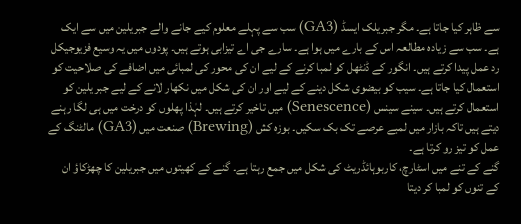سے ظاہر کیا جاتا ہے۔ مگر جبریلک ایسڈ (GA3) سب سے پہلے معلوم کیے جانے والے جبریلین میں سے ایک ہے۔ سب سے زیادہ مطالعہ اس کے بارے میں ہوا ہے۔ سارے جی اے تیزابی ہوتے ہیں۔ پودوں میں یہ وسیع فزیوجیکل رد عمل پیدا کرتے ہیں۔ انگور کے ڈنٹھل کو لمبا کرنے کے لیے ان کی محور کی لمبائی میں اضافے کی صلاحیت کو استعمال کیا جاتا ہے۔ سیب کو بیضوی شکل دینے کے لیے اور ان کی شکل میں نکھار لانے کے لیے جبر یلین کو استعمال کرتے ہیں۔ سینے سینس (Senescence) میں تاخیر کرتے ہیں۔ لہٰذا پھلوں کو درخت میں ہی لگا رہنے دیتے ہیں تاکہ بازار میں لمبے عرصے تک بک سکیں۔ بوزہ کش (Brewing) صنعت میں (GA3) مالٹنگ کے عمل کو تیز رو کرتا ہے۔
گنے کے تنے میں اسٹارچ، کاربوہائڈریٹ کی شکل میں جمع رہتا ہے۔ گنے کے کھیتوں میں جبریلین کا چھڑکاؤ ان کے تنوں کو لمبا کر دیتا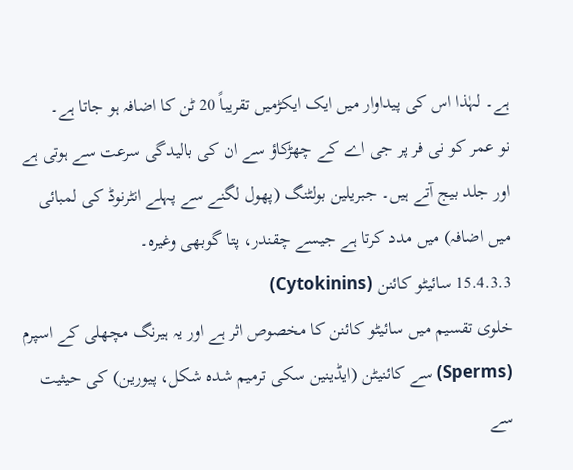ہے۔ لہٰذا اس کی پیداوار میں ایک ایکڑمیں تقریباً 20 ٹن کا اضافہ ہو جاتا ہے۔
نو عمر کو نی فر پر جی اے کے چھڑکاؤ سے ان کی بالیدگی سرعت سے ہوتی ہے اور جلد بیج آتے ہیں۔ جبریلین بولٹنگ (پھول لگنے سے پہلے انٹرنوڈ کی لمبائی میں اضافہ) میں مدد کرتا ہے جیسے چقندر، پتا گوبھی وغیرہ۔
15.4.3.3 سائیٹو کائنن (Cytokinins)
خلوی تقسیم میں سائیٹو کائنن کا مخصوص اثر ہے اور یہ ہیرنگ مچھلی کے اسپرم (Sperms) سے کائنیٹن (ایڈینین سکی ترمیم شدہ شکل، پیورین) کی حیثیت سے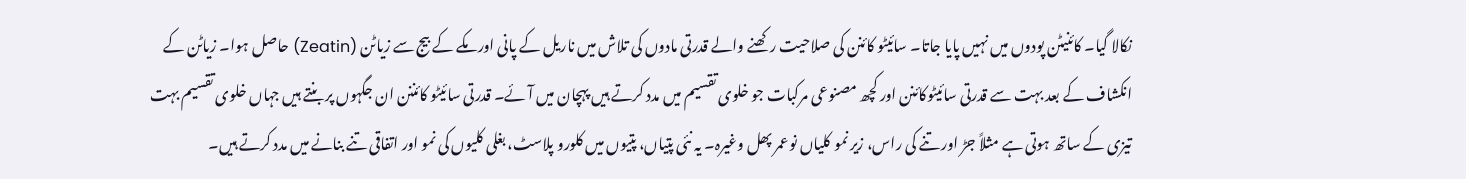نکالا گیا۔ کائنیٹن پودوں میں نہیں پایا جاتا۔ سائیٹو کائنن کی صلاحیت رکھنے والے قدرتی مادوں کی تلاش میں ناریل کے پانی اور مکے کے بیج سے زیاٹن (Zeatin) حاصل ہوا۔ زیاٹن کے انکشاف کے بعد بہت سے قدرتی سائیٹوکائنن اور کچھ مصنوعی مرکبات جو خلوی تقسیم میں مدد کرتے ہیں پہچان میں آئے۔ قدرتی سائیٹو کائننن ان جگہوں پر بنتے ہیں جہاں خلوی تقسیم بہت تیزی کے ساتھ ہوتی ہے مثلاً جڑ اور تنے کی راس، زیر نمو کلیاں نوعمر پھل وغیرہ۔ یہ نئی پتیاں، پتیوں میں کلورو پلاسٹ، بغلی کلیوں کی نمو اور اتفاقی تنے بنانے میں مدد کرتے ہیں۔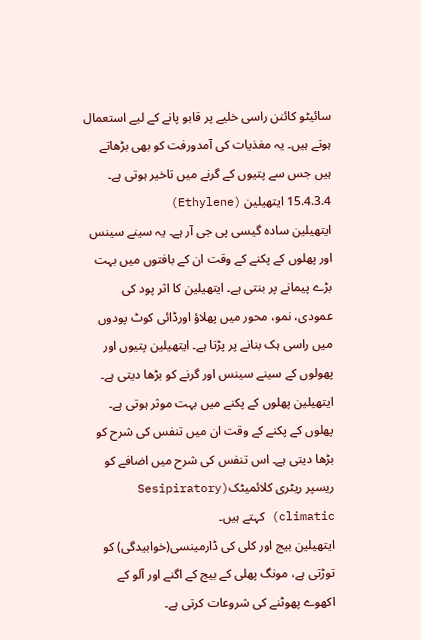سائیٹو کائنن راسی خلیے پر قابو پانے کے لیے استعمال ہوتے ہیں۔ یہ مغذیات کی آمدورفت کو بھی بڑھاتے ہیں جس سے پتیوں کے گرنے میں تاخیر ہوتی ہے۔
15.4.3.4 ایتھیلین (Ethylene)
ایتھیلین سادہ گیسی پی جی آر ہے۔ یہ سینے سینس اور پھلوں کے پکنے کے وقت ان کے بافتوں میں بہت بڑے پیمانے پر بنتی ہے۔ ایتھیلین کا اثر پود کی عمودی، نمو، محور میں پھلاؤ اورڈائی کوٹ پودوں میں راسی ہک بنانے پر پڑتا ہے۔ ایتھیلین پتیوں اور پھولوں کے سینے سینس اور گرنے کو بڑھا دیتی ہے۔ ایتھیلین پھلوں کے پکنے میں بہت موثر ہوتی ہے۔ پھلوں کے پکنے کے وقت ان میں تنفس کی شرح کو بڑھا دیتی ہے۔ اس تنفس کی شرح میں اضافے کو ریسپر ریٹری کلائمیٹک(Sesipiratory climatic) کہتے ہیں۔
ایتھیلین بیج اور کلی کی ڈارمینسی(خوابیدگی) کو توڑتی ہے، مونگ پھلی کے بیج کے اگنے اور آلو کے اکھوے پھوٹنے کی شروعات کرتی ہے۔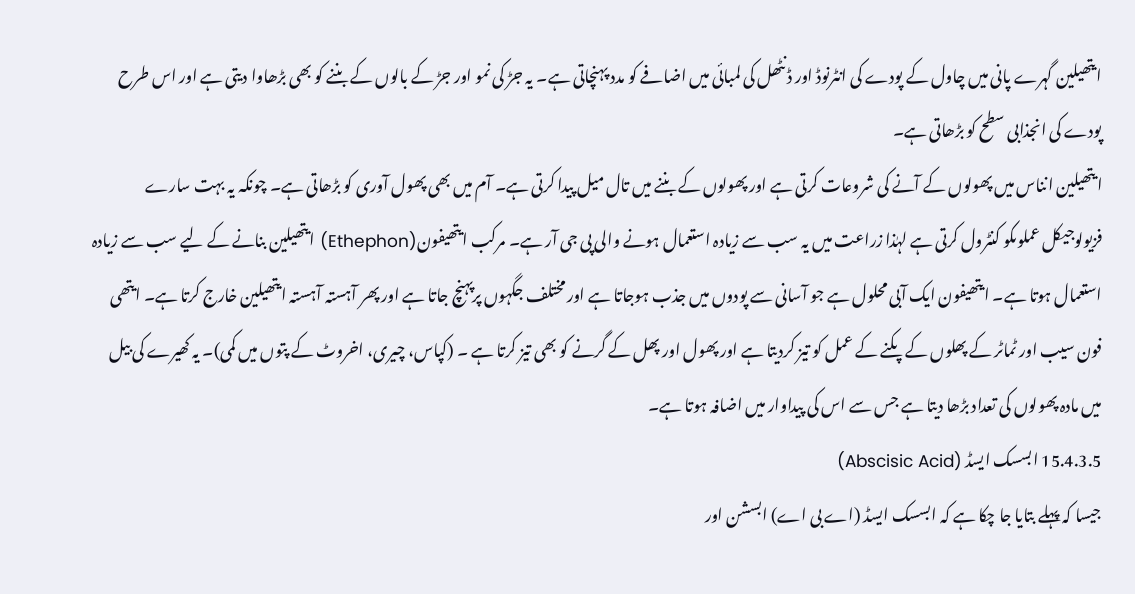ایتھیلین گہرے پانی میں چاول کے پودے کی انٹرنوڈ اور ڈنٹھل کی لمبائی میں اضافے کو مدد پہنچاتی ہے۔ یہ جڑ کی نمو اور جڑ کے بالوں کے بننے کو بھی بڑھاوا دیتی ہے اور اس طرح پودے کی انجذابی سطح کو بڑھاتی ہے۔
ایتھیلین انناس میں پھولوں کے آنے کی شروعات کرتی ہے اور پھولوں کے بننے میں تال میل پیدا کرتی ہے۔ آم میں بھی پھول آوری کو بڑھاتی ہے۔ چونکہ یہ بہت سارے فزیولوجیکل عملوںکو کنٹرول کرتی ہے لہٰذا زراعت میں یہ سب سے زیادہ استعمال ہونے والی پی جی آر ہے۔ مرکب ایتھیفون(Ethephon) ایتھیلین بنانے کے لیے سب سے زیادہ استعمال ہوتا ہے۔ ایتھیفون ایک آبی محلول ہے جو آسانی سے پودوں میں جذب ہوجاتا ہے اور مختلف جگہوں پرپہنچ جاتا ہے اور پھر آہستہ آہستہ ایتھیلین خارج کرتا ہے۔ ایتھی فون سیب اور ٹماٹر کے پھلوں کے پکنے کے عمل کو تیز کردیتا ہے اور پھول اور پھل کے گرنے کو بھی تیز کرتا ہے ۔ (کپاس، چیری، اخروٹ کے پتوں میں کمی)۔ یہ کھیرے کی بیل میں مادہ پھولوں کی تعداد بڑھا دیتا ہے جس سے اس کی پیداوار میں اضافہ ہوتا ہے۔
15.4.3.5 ابسسک ایسڈ (Abscisic Acid)
جیسا کہ پہلے بتایا جا چکا ہے کہ ابسسک ایسڈ (اے بی اے) ابسشن اور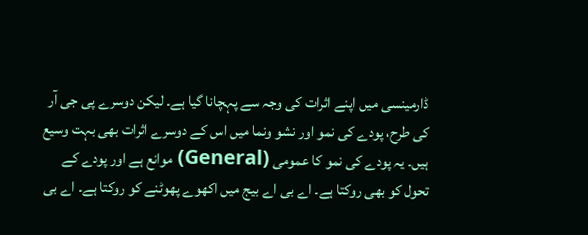ڈارمینسی میں اپنے اثرات کی وجہ سے پہچانا گیا ہے۔ لیکن دوسرے پی جی آر کی طرح، پودے کی نمو اور نشو ونما میں اس کے دوسرے اثرات بھی بہت وسیع ہیں۔ یہ پودے کی نمو کا عمومی (General) موانع ہے اور پودے کے تحول کو بھی روکتا ہے۔ اے بی اے بیج میں اکھوے پھوٹنے کو روکتا ہے۔ اے بی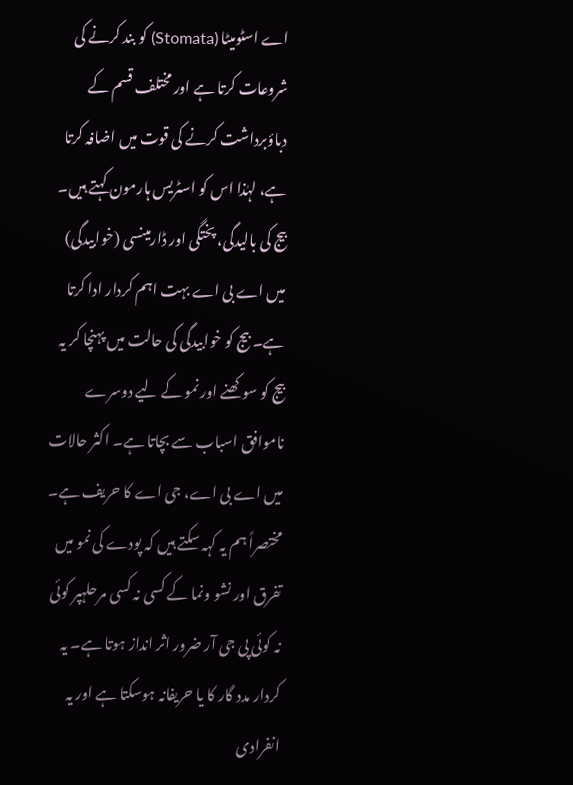اے اسٹومیٹا (Stomata) کو بند کرنے کی شروعات کرتا ہے اور مختلف قسم کے دباؤبرداشت کرنے کی قوت میں اضافہ کرتا ہے، لہٰذا اس کو اسٹریس ہارمون کہتے ہیں۔ بیج کی بالیدگی، پختگی اور ڈارمینسی (خوابیدگی) میں اے بی اے بہت اہم کردار ادا کرتا ہے۔ بیج کو خوابیدگی کی حالت میں پہنچا کر یہ بیج کو سوکھنے اور نمو کے لیے دوسرے ناموافق اسباب سے بچاتا ہے۔ اکثر حالات میں اے بی اے، جی اے کا حریف ہے۔
مختصراً ہم یہ کہہ سکتے ہیں کہ پودے کی نمو میں تفرق اور نشو ونما کے کسی نہ کسی مرحلہپر کوئی نہ کوئی پی جی آر ضرور اثر انداز ہوتا ہے۔ یہ کردار مدد گار کا یا حریفانہ ہوسکتا ہے اور یہ انفرادی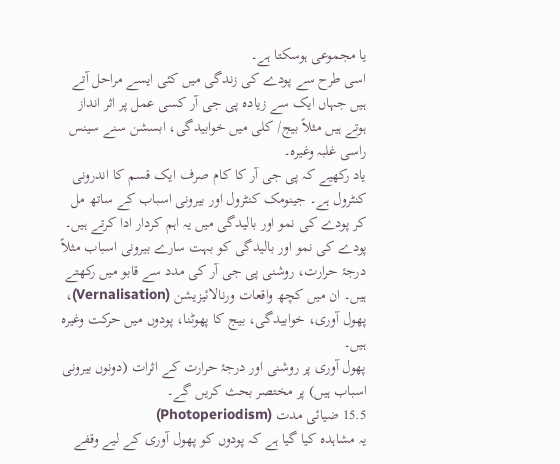یا مجموعی ہوسکتا ہے۔
اسی طرح سے پودے کی زندگی میں کئی ایسے مراحل آتے ہیں جہاں ایک سے زیادہ پی جی آر کسی عمل پر اثر انداز ہوتے ہیں مثلاً بیج/ کلی میں خوابیدگی، ابسشن سنے سینس راسی غلبہ وغیرہ۔
یاد رکھیے کہ پی جی آر کا کام صرف ایک قسم کا اندرونی کنٹرول ہے۔ جینومک کنٹرول اور بیرونی اسباب کے ساتھ مل کر پودے کی نمو اور بالیدگی میں یہ اہم کردار ادا کرتے ہیں۔ پودے کی نمو اور بالیدگی کو بہت سارے بیرونی اسباب مثلاً درجۂ حرارت، روشنی پی جی آر کی مدد سے قابو میں رکھتے ہیں۔ ان میں کچھ واقعات ورنالائیزیشن (Vernalisation)، پھول آوری، خوابیدگی، بیج کا پھوٹنا، پودوں میں حرکت وغیرہ ہیں۔
پھول آوری پر روشنی اور درجۂ حرارت کے اثرات (دونوں بیرونی اسباب ہیں) پر مختصر بحث کریں گے۔
15.5 ضیائی مدت (Photoperiodism)
یہ مشاہدہ کیا گیا ہے کہ پودوں کو پھول آوری کے لیے وقفے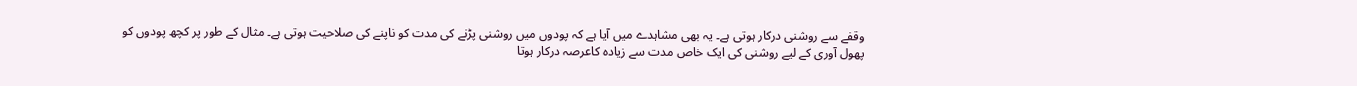وقفے سے روشنی درکار ہوتی ہے۔ یہ بھی مشاہدے میں آیا ہے کہ پودوں میں روشنی پڑنے کی مدت کو ناپنے کی صلاحیت ہوتی ہے۔ مثال کے طور پر کچھ پودوں کو پھول آوری کے لیے روشنی کی ایک خاص مدت سے زیادہ کاعرصہ درکار ہوتا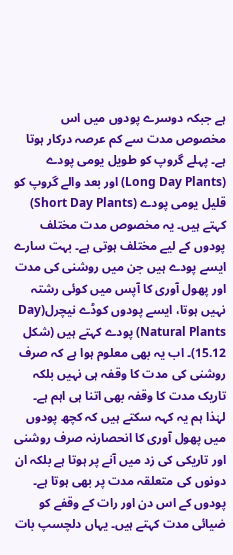ہے جبکہ دوسرے پودوں میں اس مخصوص مدت سے کم عرصہ درکار ہوتا ہے۔ پہلے گروپ کو طویل یومی پودے (Long Day Plants) اور بعد والے گروپ کو قلیل یومی پودے (Short Day Plants) کہتے ہیں۔ یہ مخصوص مدت مختلف پودوں کے لیے مختلف ہوتی ہے۔ بہت سارے ایسے پودے ہیں جن میں روشنی کی مدت اور پھول آوری کا آپس میں کوئی رشتہ نہیں ہوتا، ایسے پودوں کوڈے نیچرل(Day Natural Plants) پودے کہتے ہیں (شکل 15.12)۔ اب یہ بھی معلوم ہوا ہے کہ صرف روشنی کی مدت کا وقفہ ہی نہیں بلکہ تاریک مدت کا وقفہ بھی اتنا ہی اہم ہے۔ لہٰذا ہم یہ کہہ سکتے ہیں کہ کچھ پودوں میں پھول آوری کا انحصارنہ صرف روشنی اور تاریکی کی زد میں آنے پر ہوتا ہے بلکہ ان دونوں کی متعلقہ مدت پر بھی ہوتا ہے۔ پودوں کے اس دن اور رات کے وقفے کو ضیائی مدت کہتے ہیں۔ یہاں دلچسپ بات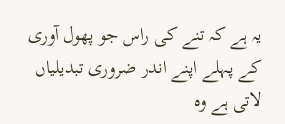یہ ہے کہ تنے کی راس جو پھول آوری کے پہلے اپنے اندر ضروری تبدیلیاں لاتی ہے وہ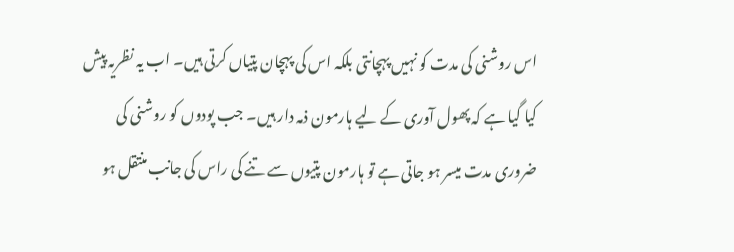اس روشنی کی مدت کو نہیں پہچانتی بلکہ اس کی پہچان پتیاں کرتی ہیں۔ اب یہ نظریہ پیش کیا گیا ہے کہ پھول آوری کے لیے ہارمون ذمہ دار ہیں۔ جب پودوں کو روشنی کی ضروری مدت میسر ہو جاتی ہے تو ہارمون پتیوں سے تنے کی راس کی جانب منتقل ہو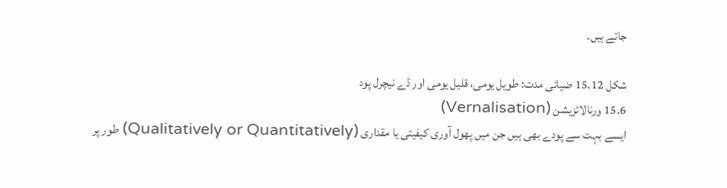جاتے ہیں۔

شکل 15.12 ضیائی مدت: طویل یومی، قلیل یومی اور ڈے نیچرل پود
15.6 ورنالائزیشن (Vernalisation)
ایسے بہت سے پودے بھی ہیں جن میں پھول آوری کیفیتی یا مقداری (Qualitatively or Quantitatively) طور پر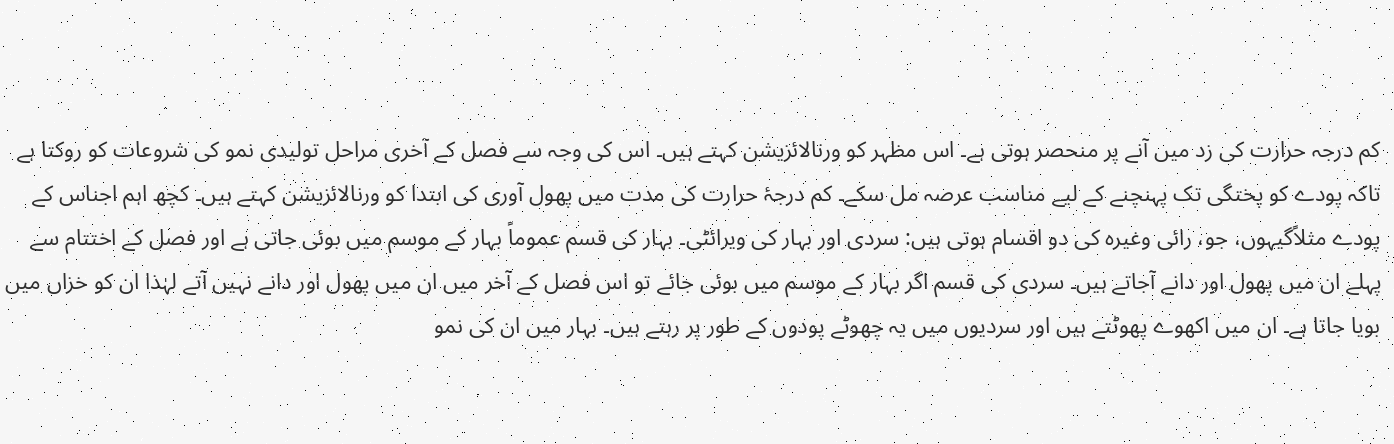کم درجہ حرارت کی زد میں آنے پر منحصر ہوتی ہے۔ اس مظہر کو ورنالائزیشن کہتے ہیں۔ اس کی وجہ سے فصل کے آخری مراحل تولیدی نمو کی شروعات کو روکتا ہے تاکہ پودے کو پختگی تک پہنچنے کے لیے مناسب عرصہ مل سکے۔ کم درجۂ حرارت کی مدت میں پھول آوری کی ابتدا کو ورنالائزیشن کہتے ہیں۔ کچھ اہم اجناس کے پودے مثلاًگیہوں، جو، رائی وغیرہ کی دو اقسام ہوتی ہیں: سردی اور بہار کی ویرائٹی۔ بہار کی قسم عموماً بہار کے موسم میں بوئی جاتی ہے اور فصل کے اختتام سے پہلے ان میں پھول اور دانے آجاتے ہیں۔ سردی کی قسم اگر بہار کے موسم میں بوئی جائے تو اس فصل کے آخر میں ان میں پھول اور دانے نہیں آتے لہٰذا ان کو خزاں میں بویا جاتا ہے۔ ان میں اکھوے پھوٹتے ہیں اور سردیوں میں یہ چھوٹے پودوں کے طور پر رہتے ہیں۔ بہار میں ان کی نمو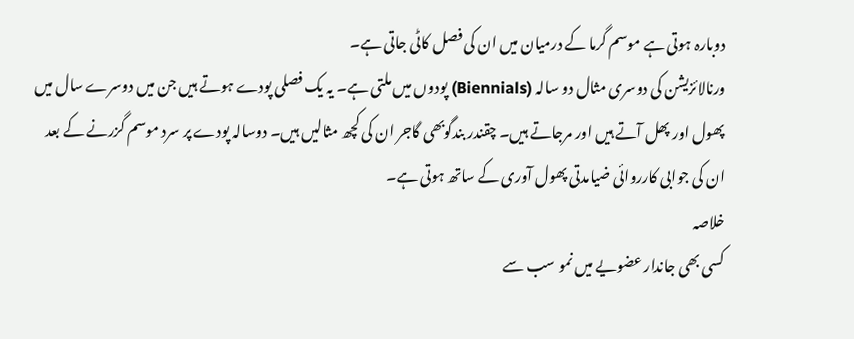دوبارہ ہوتی ہے موسم گرما کے درمیان میں ان کی فصل کاٹی جاتی ہے۔
ورنالائزیشن کی دوسری مثال دو سالہ (Biennials) پودوں میں ملتی ہے۔ یہ یک فصلی پودے ہوتے ہیں جن میں دوسرے سال میں پھول اور پھل آتے ہیں اور مرجاتے ہیں۔ چقندر بندگوبھی گاجر ان کی کچھ مثالیں ہیں۔ دوسالہ پودے پر سرد موسم گزرنے کے بعد ان کی جوابی کارروائی ضیامدتی پھول آوری کے ساتھ ہوتی ہے۔
خلاصہ
کسی بھی جاندار عضویے میں نمو سب سے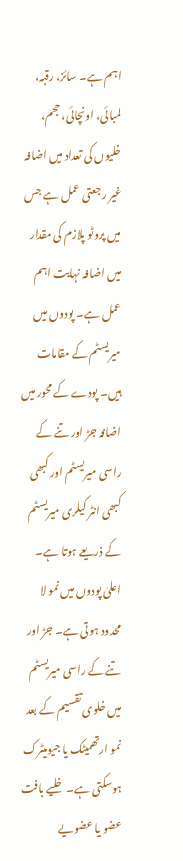اہم ہے۔ سائز، رقبہ، لمبائی، اونچائی، حجم، خلیوں کی تعداد میں اضافہ غیر رجعتی عمل ہے جس میں پروٹو پلازم کی مقدار میں اضافہ نہایت اہم عمل ہے۔ پودوں میں میریسٹم کے مقامات ہیں۔ پودے کے محور میں اضافہ جڑ اور تنے کے راسی میریسٹم اور کبھی کبھی انٹر کیلری میریسٹم کے ذریعے ہوتا ہے۔ اعلیٰ پودوں میں نمو لا محدود ہوتی ہے۔ جڑ اور تنے کے راسی میریسٹم میں خلوی تقسیم کے بعد نمو ارتھمیٹک یا جیومیٹرک ہوسکتی ہے۔ خلیے بافت عضو یا عضویے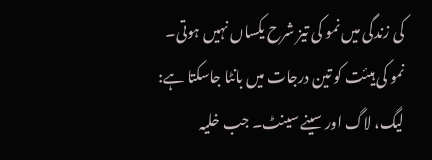کی زندگی میں نمو کی تیز شرح یکساں نہیں ہوتی۔ نمو کی ہیئت کو تین درجات میں بانٹا جاسکتا ہے: لیگ، لاگ اور سینے سینٹ۔ جب خلیہ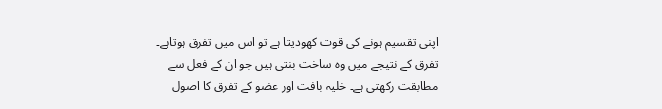اپنی تقسیم ہونے کی قوت کھودیتا ہے تو اس میں تفرق ہوتاہے۔ تفرق کے نتیجے میں وہ ساخت بنتی ہیں جو ان کے فعل سے مطابقت رکھتی ہے۔ خلیہ بافت اور عضو کے تفرق کا اصول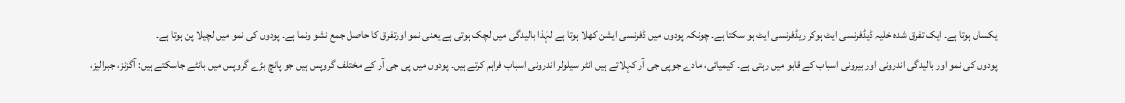یکساں ہوتا ہے۔ ایک تفرق شدہ خلیہ ڈیڈفرنسی ایٹ ہوکر ریڈفرنسی ایٹ ہو سکتا ہے۔ چونکہ پودوں میں ڈفرنسی ایشن کھلا ہوتا ہے لہٰذا بالیدگی میں لچک ہوتی ہے یعنی نمو اورتفرق کا حاصل جمع نشو ونما ہے۔ پودوں کی نمو میں لچیلا پن ہوتا ہے۔
پودوں کی نمو اور بالیدگی اندرونی اور بیرونی اسباب کے قابو میں رہتی ہے۔ کیمیائی، مادے جوپی جی آر کہلاتے ہیں انٹر سیلولر اندرونی اسباب فراہم کرتے ہیں۔ پودوں میں پی جی آر کے مختلف گروپس ہیں جو پانچ بڑے گروپس میں بانٹے جاسکتے ہیں: آگزنز، جبرالیز،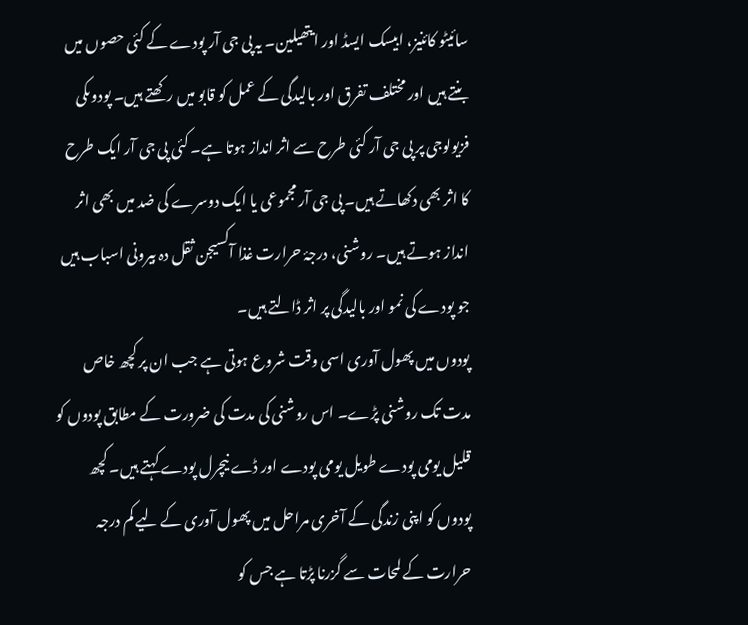سائیٹو کائنیز، ابیسک ایسڈ اور ایتھیلین۔ یہ پی جی آر پودے کے کئی حصوں میں بنتے ہیں اور مختلف تفرق اور بالیدگی کے عمل کو قابو میں رکھتے ہیں۔ پودوںکی فزیولوجی پر پی جی آر کئی طرح سے اثر انداز ہوتا ہے۔ کئی پی جی آر ایک طرح کا اثر بھی دکھاتے ہیں۔ پی جی آر مجموعی یا ایک دوسرے کی ضد میں بھی اثر انداز ہوتے ہیں۔ روشنی، درجۂ حرارت غذا آکسیجن ثقل دہ بیرونی اسباب ہیں جو پودے کی نمو اور بالیدگی پر اثر ڈالتے ہیں۔
پودوں میں پھول آوری اسی وقت شروع ہوتی ہے جب ان پر کچھ خاص مدت تک روشنی پڑے۔ اس روشنی کی مدت کی ضرورت کے مطابق پودوں کو قلیل یومی پودے طویل یومی پودے اور ڈے نیچرل پودے کہتے ہیں۔ کچھ پودوں کو اپنی زندگی کے آخری مراحل میں پھول آوری کے لیے کم درجہ حرارت کے لمحات سے گزرنا پڑتا ہے جس کو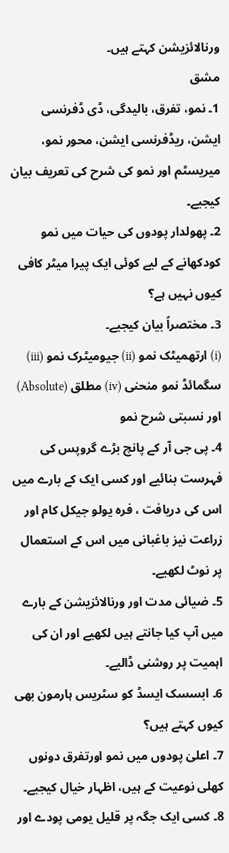ورنالائزیشن کہتے ہیں۔
مشق
1۔ نمو، تفرق، بالیدگی، ڈی ڈفرنسی ایشن، ریڈفرنسی ایشن، محور نمو، میریسٹم اور نمو کی شرح کی تعریف بیان کیجیے۔
2۔ پھولدار پودوں کی حیات میں نمو کودکھانے کے لیے کوئی ایک پیرا میٹر کافی کیوں نہیں ہے؟
3۔ مختصراً بیان کیجیے۔
(i) ارتھمیٹک نمو (ii) جیومیٹرک نمو (iii) سگمائڈ نمو منحنی (iv) مطلق (Absolute) اور نسبتی شرح نمو
4۔ پی جی آر کے پانچ بڑے گروپس کی فہرست بنائیے اور کسی ایک کے بارے میں اس کی دریافت ، فرہ یولو جیکل کام اور زراعت نیز باغبانی میں اس کے استعمال پر نوٹ لکھیے۔
5۔ ضیائی مدت اور ورنالائزیشن کے بارے میں آپ کیا جانتے ہیں لکھیے اور ان کی اہمیت پر روشنی ڈالیے۔
6۔ ابسسک ایسڈ کو سٹریس ہارمون بھی کیوں کہتے ہیں؟
7۔ اعلیٰ پودوں میں نمو اورتفرق دونوں کھلی نوعیت کے ہیں، اظہار خیال کیجیے۔
8۔ کسی ایک جگہ پر قلیل یومی پودے اور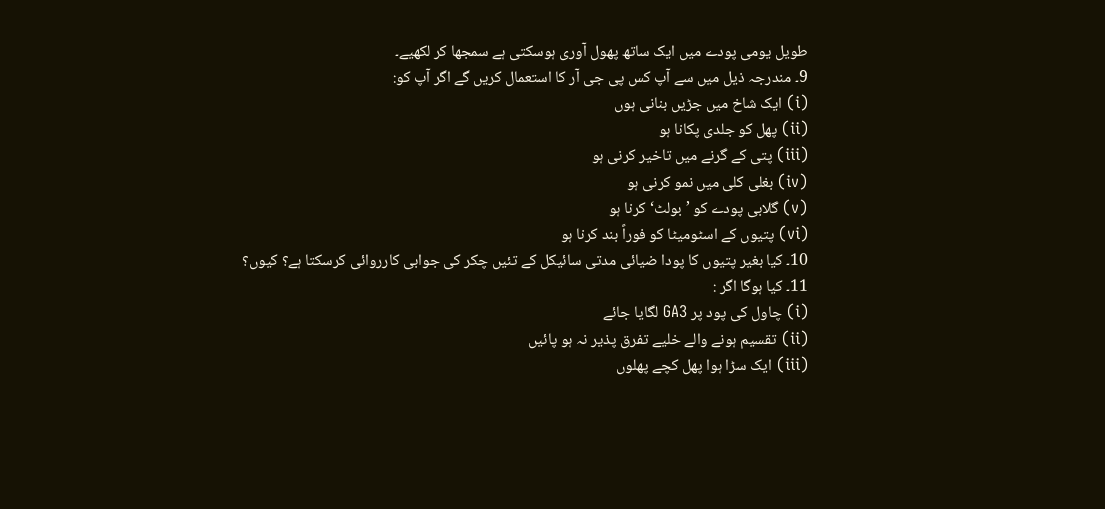طویل یومی پودے میں ایک ساتھ پھول آوری ہوسکتی ہے سمجھا کر لکھیے۔
9۔ مندرجہ ذیل میں سے آپ کس پی جی آر کا استعمال کریں گے اگر آپ کو:
(i) ایک شاخ میں جڑیں بنانی ہوں
(ii) پھل کو جلدی پکانا ہو
(iii) پتی کے گرنے میں تاخیر کرنی ہو
(iv) بغلی کلی میں نمو کرنی ہو
(v) گلابی پودے کو ’بولٹ‘ کرنا ہو
(vi) پتیوں کے اسٹومیٹا کو فوراً بند کرنا ہو
10۔ کیا بغیر پتیوں کا پودا ضیائی مدتی سائیکل کے تئیں چکر کی جوابی کارروائی کرسکتا ہے؟ کیوں؟
11۔ کیا ہوگا اگر :
(i) چاول کی پود پر GA3 لگایا جائے
(ii) تقسیم ہونے والے خلیے تفرق پذیر نہ ہو پائیں
(iii) ایک سڑا ہوا پھل کچے پھلوں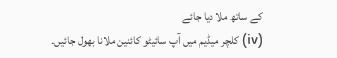کے ساتھ ملا دیا جائے
(iv) کلچر میڈیم میں آپ سائیٹو کائنین ملانا بھول جائیں۔